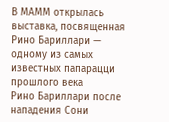В МАММ открылась выставка, посвященная Рино Бариллари — одному из самых известных папарацци прошлого века
Рино Бариллари после нападения Сони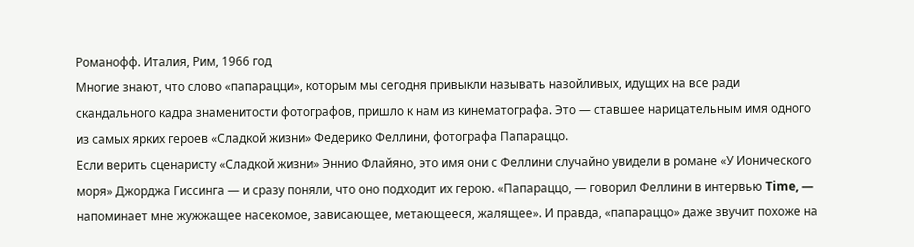Романофф. Италия, Рим, 1966 год
Многие знают, что слово «папарацци», которым мы сегодня привыкли называть назойливых, идущих на все ради скандального кадра знаменитости фотографов, пришло к нам из кинематографа. Это — ставшее нарицательным имя одного из самых ярких героев «Сладкой жизни» Федерико Феллини, фотографа Папараццо.
Если верить сценаристу «Сладкой жизни» Эннио Флайяно, это имя они с Феллини случайно увидели в романе «У Ионического моря» Джорджа Гиссинга — и сразу поняли, что оно подходит их герою. «Папараццо, — говорил Феллини в интервью Time, — напоминает мне жужжащее насекомое, зависающее, метающееся, жалящее». И правда, «папараццо» даже звучит похоже на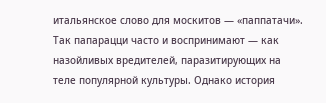итальянское слово для москитов — «паппатачи». Так папарацци часто и воспринимают — как назойливых вредителей, паразитирующих на теле популярной культуры. Однако история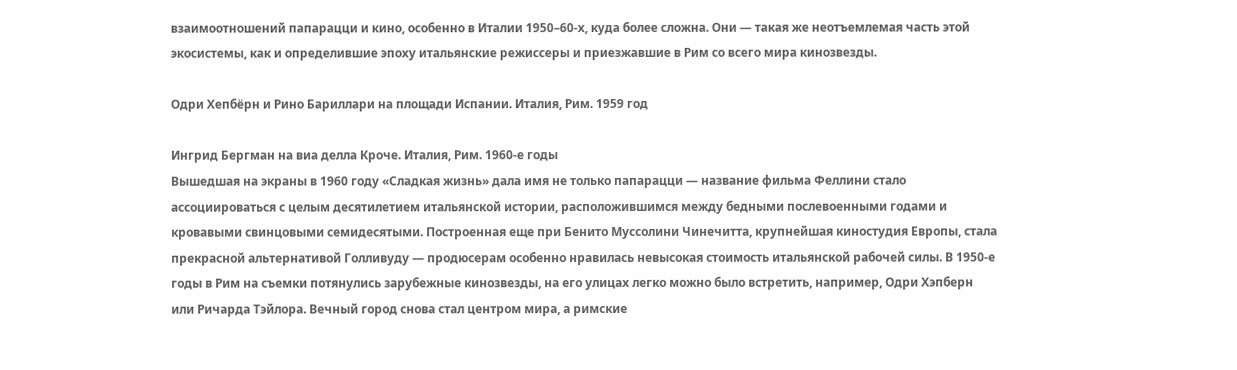взаимоотношений папарацци и кино, особенно в Италии 1950–60-х, куда более сложна. Они — такая же неотъемлемая часть этой экосистемы, как и определившие эпоху итальянские режиссеры и приезжавшие в Рим со всего мира кинозвезды.

Одри Хепбёрн и Рино Бариллари на площади Испании. Италия, Рим. 1959 год

Ингрид Бергман на виа делла Кроче. Италия, Рим. 1960-е годы
Вышедшая на экраны в 1960 году «Сладкая жизнь» дала имя не только папарацци — название фильма Феллини стало ассоциироваться с целым десятилетием итальянской истории, расположившимся между бедными послевоенными годами и кровавыми свинцовыми семидесятыми. Построенная еще при Бенито Муссолини Чинечитта, крупнейшая киностудия Европы, стала прекрасной альтернативой Голливуду — продюсерам особенно нравилась невысокая стоимость итальянской рабочей силы. В 1950-е годы в Рим на съемки потянулись зарубежные кинозвезды, на его улицах легко можно было встретить, например, Одри Хэпберн или Ричарда Тэйлора. Вечный город снова стал центром мира, а римские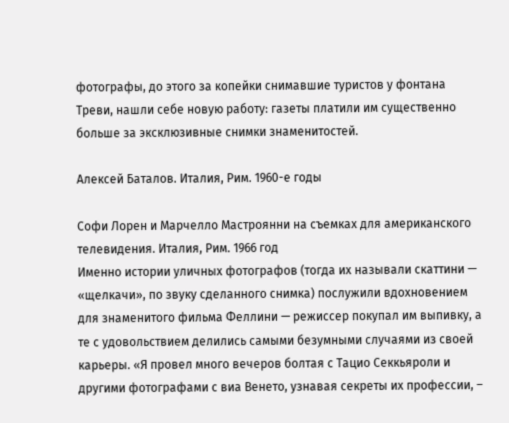фотографы, до этого за копейки снимавшие туристов у фонтана Треви, нашли себе новую работу: газеты платили им существенно больше за эксклюзивные снимки знаменитостей.

Алексей Баталов. Италия, Рим. 1960-е годы

Софи Лорен и Марчелло Мастроянни на съемках для американского телевидения. Италия, Рим. 1966 год
Именно истории уличных фотографов (тогда их называли скаттини — «щелкачи», по звуку сделанного снимка) послужили вдохновением для знаменитого фильма Феллини — режиссер покупал им выпивку, а те с удовольствием делились самыми безумными случаями из своей карьеры. «Я провел много вечеров болтая с Тацио Секкьяроли и другими фотографами с виа Венето, узнавая секреты их профессии, –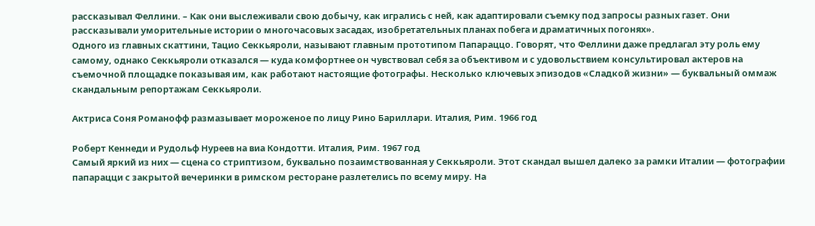рассказывал Феллини. – Как они выслеживали свою добычу, как игрались с ней, как адаптировали съемку под запросы разных газет. Они рассказывали уморительные истории о многочасовых засадах, изобретательных планах побега и драматичных погонях».
Одного из главных скаттини, Тацио Секкьяроли, называют главным прототипом Папараццо. Говорят, что Феллини даже предлагал эту роль ему самому, однако Секкьяроли отказался — куда комфортнее он чувствовал себя за объективом и с удовольствием консультировал актеров на съемочной площадке показывая им, как работают настоящие фотографы. Несколько ключевых эпизодов «Сладкой жизни» — буквальный оммаж скандальным репортажам Секкьяроли.

Актриса Соня Романофф размазывает мороженое по лицу Рино Бариллари. Италия, Рим. 1966 год

Роберт Кеннеди и Рудольф Нуреев на виа Кондотти. Италия, Рим. 1967 год
Самый яркий из них — сцена со стриптизом, буквально позаимствованная у Секкьяроли. Этот скандал вышел далеко за рамки Италии — фотографии папарацци с закрытой вечеринки в римском ресторане разлетелись по всему миру. На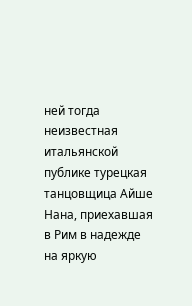ней тогда неизвестная итальянской публике турецкая танцовщица Айше Нана, приехавшая в Рим в надежде на яркую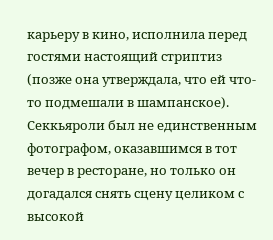карьеру в кино, исполнила перед гостями настоящий стриптиз (позже она утверждала, что ей что-то подмешали в шампанское). Секкьяроли был не единственным фотографом, оказавшимся в тот вечер в ресторане, но только он догадался снять сцену целиком с высокой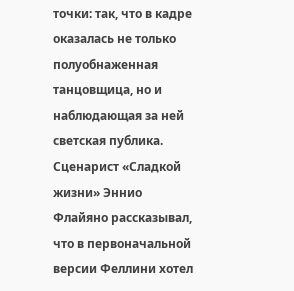точки: так, что в кадре оказалась не только полуобнаженная танцовщица, но и наблюдающая за ней светская публика. Сценарист «Сладкой жизни» Эннио Флайяно рассказывал, что в первоначальной версии Феллини хотел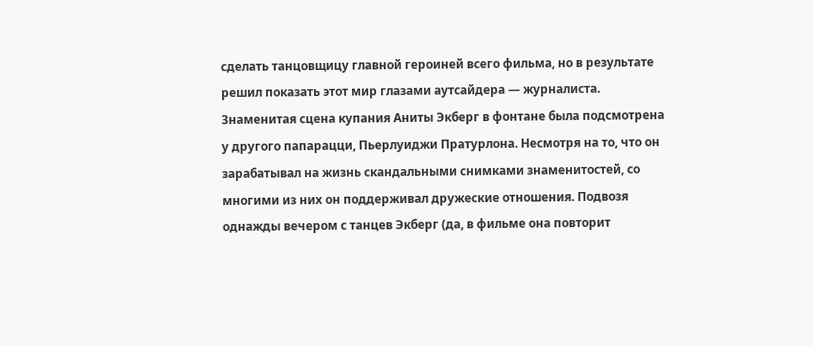сделать танцовщицу главной героиней всего фильма, но в результате решил показать этот мир глазами аутсайдера — журналиста.
Знаменитая сцена купания Аниты Экберг в фонтане была подсмотрена у другого папарацци, Пьерлуиджи Пратурлона. Несмотря на то, что он зарабатывал на жизнь скандальными снимками знаменитостей, со многими из них он поддерживал дружеские отношения. Подвозя однажды вечером с танцев Экберг (да, в фильме она повторит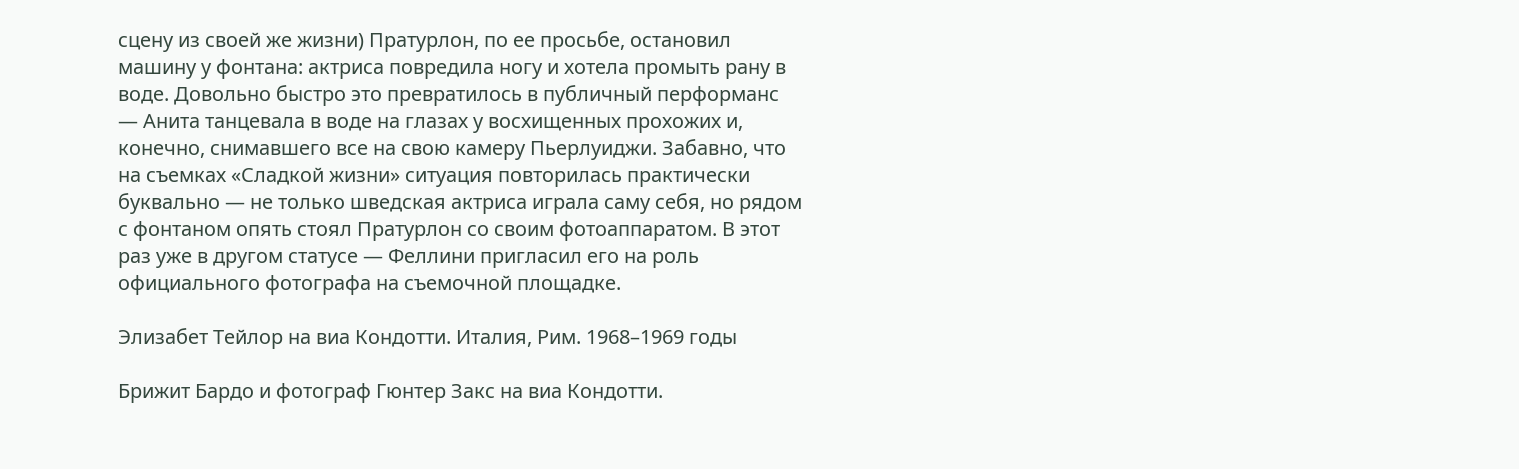сцену из своей же жизни) Пратурлон, по ее просьбе, остановил машину у фонтана: актриса повредила ногу и хотела промыть рану в воде. Довольно быстро это превратилось в публичный перформанс — Анита танцевала в воде на глазах у восхищенных прохожих и, конечно, снимавшего все на свою камеру Пьерлуиджи. Забавно, что на съемках «Сладкой жизни» ситуация повторилась практически буквально — не только шведская актриса играла саму себя, но рядом с фонтаном опять стоял Пратурлон со своим фотоаппаратом. В этот раз уже в другом статусе — Феллини пригласил его на роль официального фотографа на съемочной площадке.

Элизабет Тейлор на виа Кондотти. Италия, Рим. 1968–1969 годы

Брижит Бардо и фотограф Гюнтер Закс на виа Кондотти.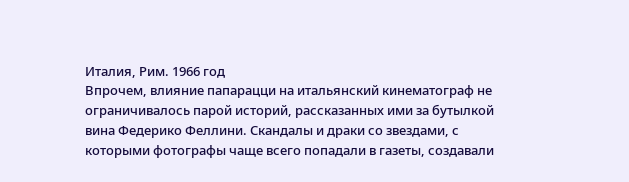Италия, Рим. 1966 год
Впрочем, влияние папарацци на итальянский кинематограф не ограничивалось парой историй, рассказанных ими за бутылкой вина Федерико Феллини. Скандалы и драки со звездами, с которыми фотографы чаще всего попадали в газеты, создавали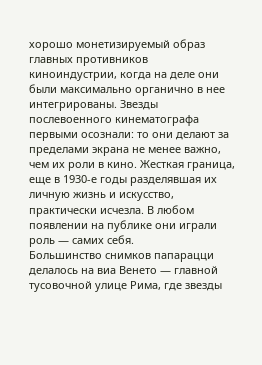хорошо монетизируемый образ главных противников киноиндустрии, когда на деле они были максимально органично в нее интегрированы. Звезды послевоенного кинематографа первыми осознали: то они делают за пределами экрана не менее важно, чем их роли в кино. Жесткая граница, еще в 1930-е годы разделявшая их личную жизнь и искусство, практически исчезла. В любом появлении на публике они играли роль — самих себя.
Большинство снимков папарацци делалось на виа Венето — главной тусовочной улице Рима, где звезды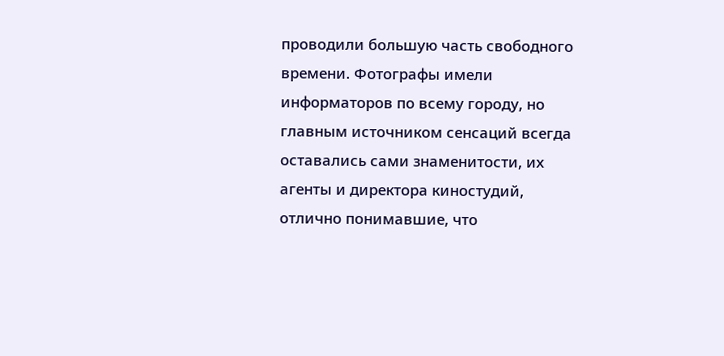проводили большую часть свободного времени. Фотографы имели информаторов по всему городу, но главным источником сенсаций всегда оставались сами знаменитости, их агенты и директора киностудий, отлично понимавшие, что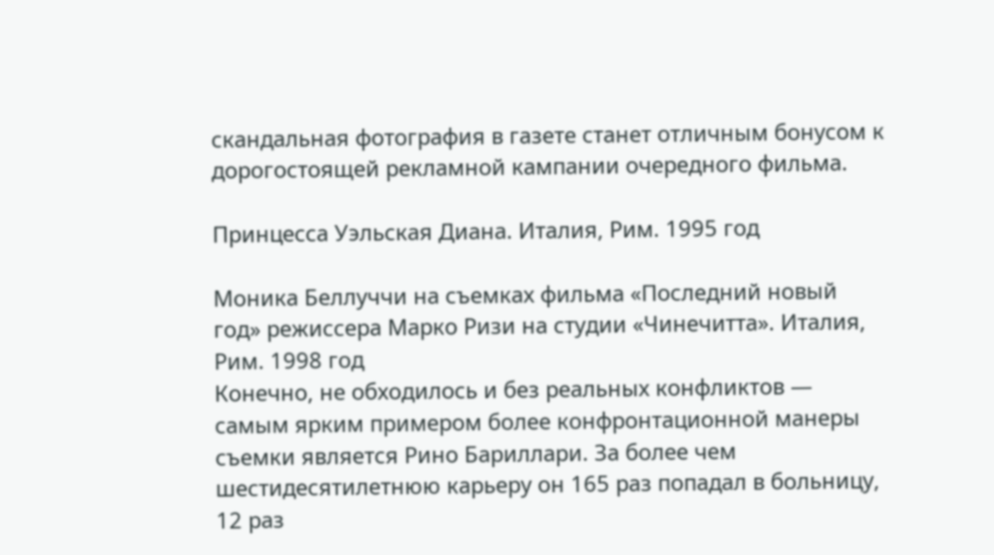скандальная фотография в газете станет отличным бонусом к дорогостоящей рекламной кампании очередного фильма.

Принцесса Уэльская Диана. Италия, Рим. 1995 год

Моника Беллуччи на съемках фильма «Последний новый год» режиссера Марко Ризи на студии «Чинечитта». Италия, Рим. 1998 год
Конечно, не обходилось и без реальных конфликтов — самым ярким примером более конфронтационной манеры съемки является Рино Бариллари. За более чем шестидесятилетнюю карьеру он 165 раз попадал в больницу, 12 раз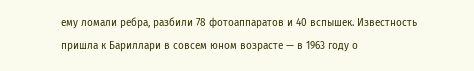ему ломали ребра, разбили 78 фотоаппаратов и 40 вспышек. Известность пришла к Бариллари в совсем юном возрасте — в 1963 году о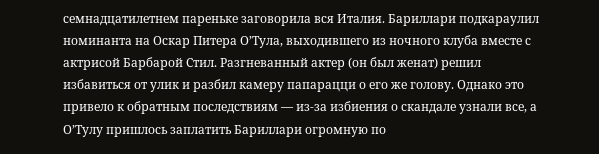семнадцатилетнем пареньке заговорила вся Италия. Бариллари подкараулил номинанта на Оскар Питера О’Тула, выходившего из ночного клуба вместе с актрисой Барбарой Стил. Разгневанный актер (он был женат) решил избавиться от улик и разбил камеру папарацци о его же голову. Однако это привело к обратным последствиям — из-за избиения о скандале узнали все, а О’Тулу пришлось заплатить Бариллари огромную по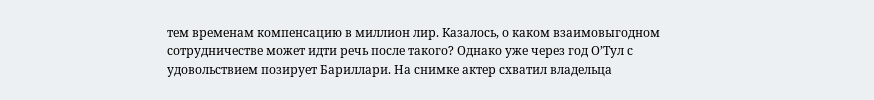тем временам компенсацию в миллион лир. Казалось, о каком взаимовыгодном сотрудничестве может идти речь после такого? Однако уже через год О’Тул с удовольствием позирует Бариллари. На снимке актер схватил владельца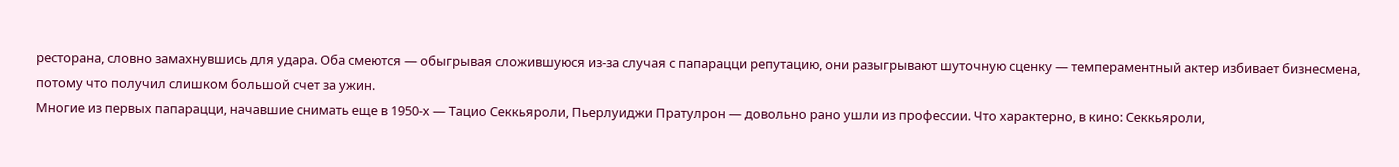ресторана, словно замахнувшись для удара. Оба смеются — обыгрывая сложившуюся из-за случая с папарацци репутацию, они разыгрывают шуточную сценку — темпераментный актер избивает бизнесмена, потому что получил слишком большой счет за ужин.
Многие из первых папарацци, начавшие снимать еще в 1950-х — Тацио Секкьяроли, Пьерлуиджи Пратулрон — довольно рано ушли из профессии. Что характерно, в кино: Секкьяроли,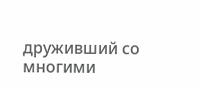друживший со многими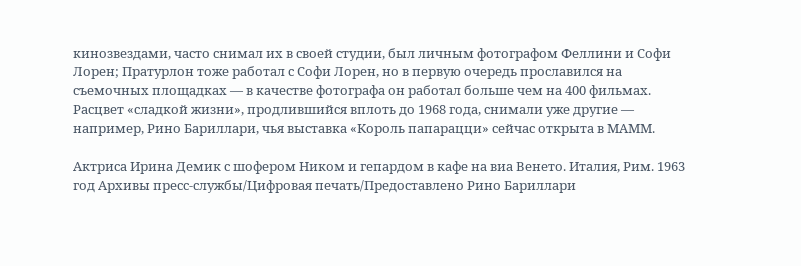кинозвездами, часто снимал их в своей студии, был личным фотографом Феллини и Софи Лорен; Пратурлон тоже работал с Софи Лорен, но в первую очередь прославился на съемочных площадках — в качестве фотографа он работал больше чем на 400 фильмах. Расцвет «сладкой жизни», продлившийся вплоть до 1968 года, снимали уже другие — например, Рино Бариллари, чья выставка «Король папарацци» сейчас открыта в МАММ.

Актриса Ирина Демик с шофером Ником и гепардом в кафе на виа Венето. Италия, Рим. 1963 год Архивы пресс-службы/Цифровая печать/Предоставлено Рино Бариллари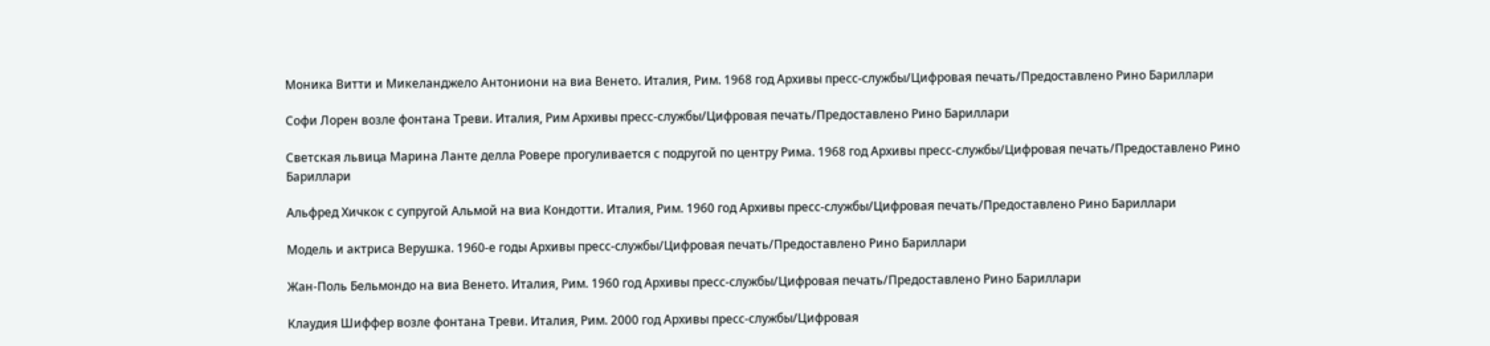Моника Витти и Микеланджело Антониони на виа Венето. Италия, Рим. 1968 год Архивы пресс-службы/Цифровая печать/Предоставлено Рино Бариллари

Софи Лорен возле фонтана Треви. Италия, Рим Архивы пресс-службы/Цифровая печать/Предоставлено Рино Бариллари

Светская львица Марина Ланте делла Ровере прогуливается с подругой по центру Рима. 1968 год Архивы пресс-службы/Цифровая печать/Предоставлено Рино Бариллари

Альфред Хичкок с супругой Альмой на виа Кондотти. Италия, Рим. 1960 год Архивы пресс-службы/Цифровая печать/Предоставлено Рино Бариллари

Модель и актриса Верушка. 1960-е годы Архивы пресс-службы/Цифровая печать/Предоставлено Рино Бариллари

Жан-Поль Бельмондо на виа Венето. Италия, Рим. 1960 год Архивы пресс-службы/Цифровая печать/Предоставлено Рино Бариллари

Клаудия Шиффер возле фонтана Треви. Италия, Рим. 2000 год Архивы пресс-службы/Цифровая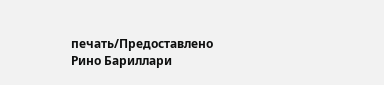печать/Предоставлено Рино Бариллари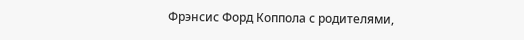Фрэнсис Форд Коппола с родителями,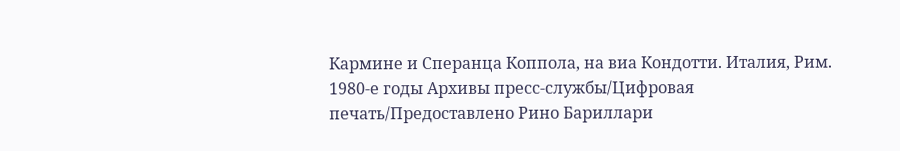Кармине и Сперанца Коппола, на виа Кондотти. Италия, Рим. 1980-е годы Архивы пресс-службы/Цифровая печать/Предоставлено Рино Бариллари